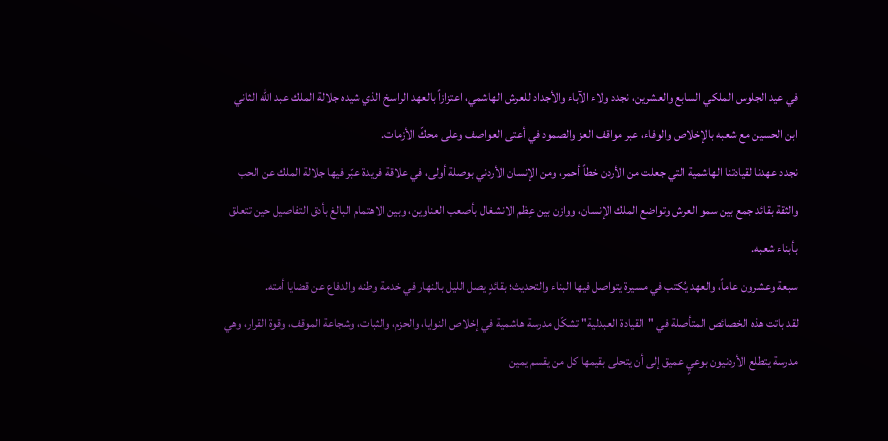في عيد الجلوس الملكي السابع والعشرين، نجدد ولاء الآباء والأجداد للعرش الهاشمي، اعتزازاً بالعهد الراسخ الذي شيده جلالة الملك عبد الله الثاني ابن الحسين مع شعبه بالإخلاص والوفاء، عبر مواقف العز والصمود في أعتى العواصف وعلى محكّ الأزمات.
نجدد عهدنا لقيادتنا الهاشمية التي جعلت من الأردن خطاً أحمر، ومن الإنسان الأردني بوصلة أولى، في علاقة فريدة عبّر فيها جلالة الملك عن الحب والثقة بقائد جمع بين سمو العرش وتواضع الملك الإنسان، ووازن بين عِظم الانشغال بأصعب العناوين، وبين الاهتمام البالغ بأدق التفاصيل حين تتعلق بأبناء شعبه.
سبعة وعشرون عاماً، والعهد يُكتب في مسيرة يتواصل فيها البناء والتحديث؛ بقائدٍ يصل الليل بالنهار في خدمة وطنه والدفاع عن قضايا أمته.
لقد باتت هذه الخصائص المتأصلة في "القيادة العبدلية" تشكّل مدرسة هاشمية في إخلاص النوايا، والحزم، والثبات، وشجاعة الموقف، وقوة القرار، وهي مدرسة يتطلع الأردنيون بوعيٍ عميق إلى أن يتحلى بقيمها كل من يقسم يمين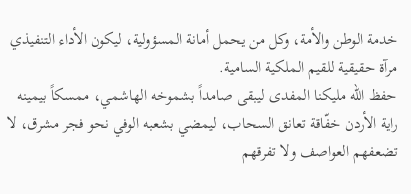خدمة الوطن والأمة، وكل من يحمل أمانة المسؤولية، ليكون الأداء التنفيذي مرآة حقيقية للقيم الملكية السامية.
حفظ الله مليكنا المفدى ليبقى صامداً بشموخه الهاشمي، ممسكاً بيمينه راية الأردن خفّاقة تعانق السحاب، ليمضي بشعبه الوفي نحو فجر مشرق، لا تضعفهم العواصف ولا تفرقهم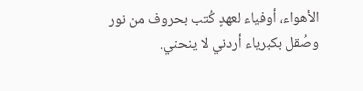الأهواء، أوفياء لعهدٍ كُتب بحروف من نور وصُقل بكبرياء أردني لا ينحني.